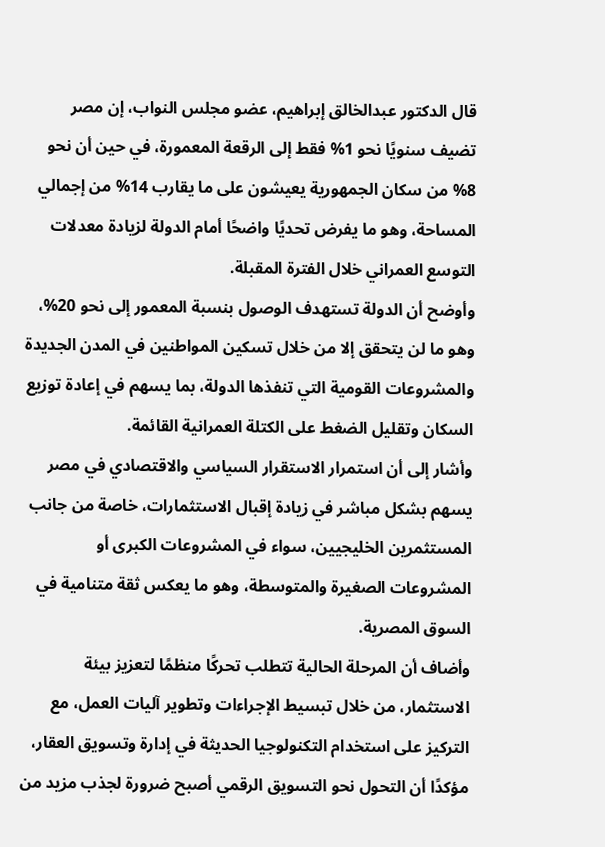قال الدكتور عبدالخالق إبراهيم، عضو مجلس النواب، إن مصر تضيف سنويًا نحو 1% فقط إلى الرقعة المعمورة، في حين أن نحو 8% من سكان الجمهورية يعيشون على ما يقارب 14% من إجمالي المساحة، وهو ما يفرض تحديًا واضحًا أمام الدولة لزيادة معدلات التوسع العمراني خلال الفترة المقبلة.
وأوضح أن الدولة تستهدف الوصول بنسبة المعمور إلى نحو 20%، وهو ما لن يتحقق إلا من خلال تسكين المواطنين في المدن الجديدة والمشروعات القومية التي تنفذها الدولة، بما يسهم في إعادة توزيع السكان وتقليل الضغط على الكتلة العمرانية القائمة.
وأشار إلى أن استمرار الاستقرار السياسي والاقتصادي في مصر يسهم بشكل مباشر في زيادة إقبال الاستثمارات، خاصة من جانب المستثمرين الخليجيين، سواء في المشروعات الكبرى أو المشروعات الصغيرة والمتوسطة، وهو ما يعكس ثقة متنامية في السوق المصرية.
وأضاف أن المرحلة الحالية تتطلب تحركًا منظمًا لتعزيز بيئة الاستثمار، من خلال تبسيط الإجراءات وتطوير آليات العمل، مع التركيز على استخدام التكنولوجيا الحديثة في إدارة وتسويق العقار، مؤكدًا أن التحول نحو التسويق الرقمي أصبح ضرورة لجذب مزيد من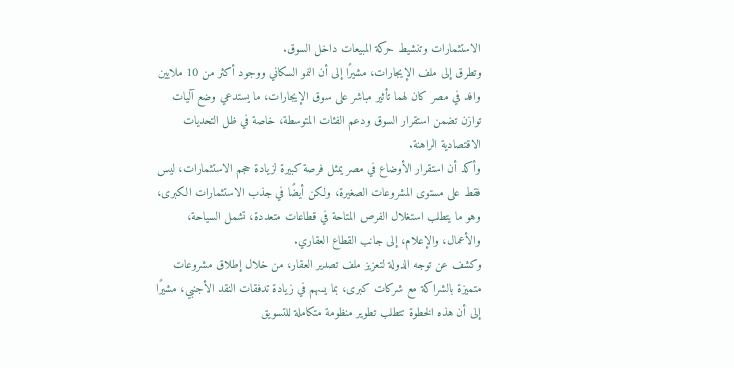الاستثمارات وتنشيط حركة المبيعات داخل السوق.
وتطرق إلى ملف الإيجارات، مشيرًا إلى أن النمو السكاني ووجود أكثر من 10 ملايين وافد في مصر كان لهما تأثير مباشر على سوق الإيجارات، ما يستدعي وضع آليات توازن تضمن استقرار السوق ودعم الفئات المتوسطة، خاصة في ظل التحديات الاقتصادية الراهنة.
وأكد أن استقرار الأوضاع في مصر يمثل فرصة كبيرة لزيادة حجم الاستثمارات، ليس فقط على مستوى المشروعات الصغيرة، ولكن أيضًا في جذب الاستثمارات الكبرى، وهو ما يتطلب استغلال الفرص المتاحة في قطاعات متعددة، تشمل السياحة، والأعمال، والإعلام، إلى جانب القطاع العقاري.
وكشف عن توجه الدولة لتعزيز ملف تصدير العقار، من خلال إطلاق مشروعات متميزة بالشراكة مع شركات كبرى، بما يسهم في زيادة تدفقات النقد الأجنبي، مشيرًا إلى أن هذه الخطوة تتطلب تطوير منظومة متكاملة للتسويق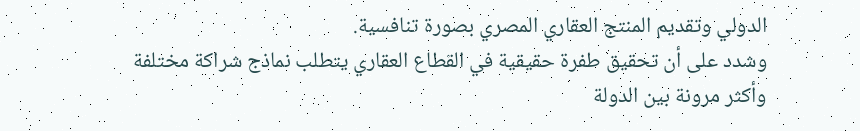الدولي وتقديم المنتج العقاري المصري بصورة تنافسية.
وشدد على أن تحقيق طفرة حقيقية في القطاع العقاري يتطلب نماذج شراكة مختلفة وأكثر مرونة بين الدولة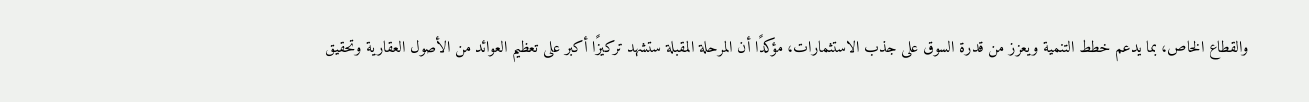والقطاع الخاص، بما يدعم خطط التنمية ويعزز من قدرة السوق على جذب الاستثمارات، مؤكدًا أن المرحلة المقبلة ستشهد تركيزًا أكبر على تعظيم العوائد من الأصول العقارية وتحقيق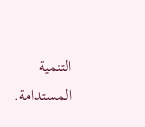التنمية المستدامة.